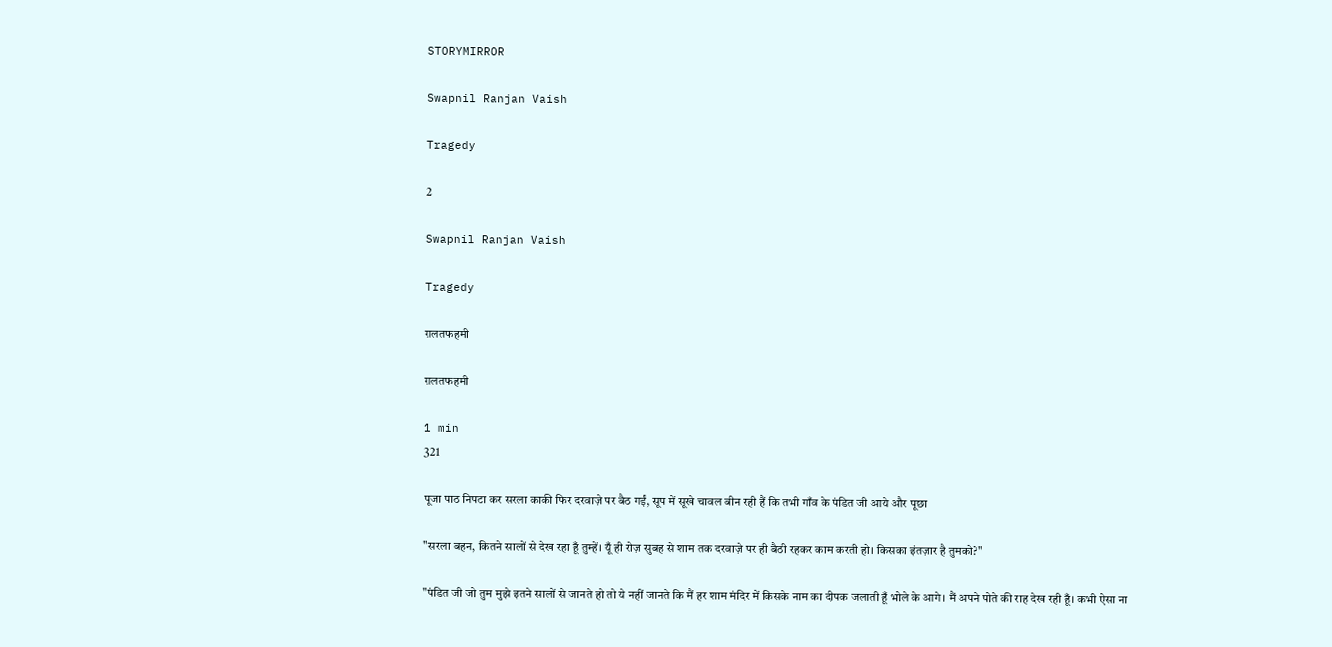STORYMIRROR

Swapnil Ranjan Vaish

Tragedy

2

Swapnil Ranjan Vaish

Tragedy

ग़लतफहमी

ग़लतफहमी

1 min
321

पूजा पाठ निपटा कर सरला काकी फिर दरवाज़े पर बैठ गईं, सूप में सूखे चावल बीन रही हैं कि तभी गाँव के पंडित जी आये और पूछा

"सरला बहन, कितने सालों से देख रहा हूँ तुम्हें। यूँ ही रोज़ सुबह से शाम तक दरवाज़े पर ही बैठी रहकर काम करती हो। किसका इंतज़ार है तुमको?"

"पंडित जी जो तुम मुझे इतने सालों से जानते हो तो ये नहीं जानते कि मैं हर शाम मंदिर में किसके नाम का दीपक जलाती हूँ भोले के आगे। मैं अपने पोते की राह देख रही हूँ। कभी ऐसा ना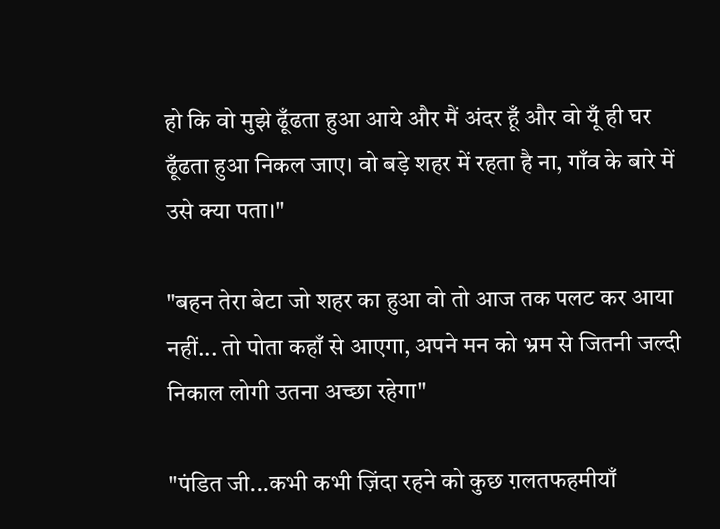हो कि वो मुझे ढूँढता हुआ आये और मैं अंदर हूँ और वो यूँ ही घर ढूँढता हुआ निकल जाए। वो बड़े शहर में रहता है ना, गाँव के बारे में उसे क्या पता।"

"बहन तेरा बेटा जो शहर का हुआ वो तो आज तक पलट कर आया नहीं... तो पोता कहाँ से आएगा, अपने मन को भ्रम से जितनी जल्दी निकाल लोगी उतना अच्छा रहेगा"

"पंडित जी...कभी कभी ज़िंदा रहने को कुछ ग़लतफहमीयाँ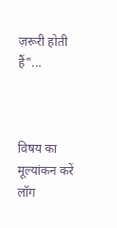ज़रूरी होती हैं"...



विषय का मूल्यांकन करें
लॉग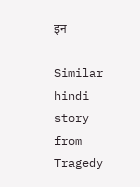इन

Similar hindi story from Tragedy